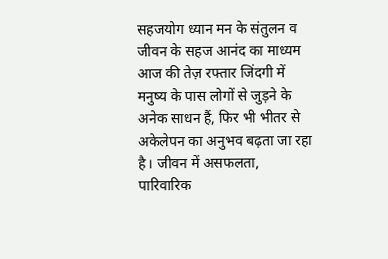सहजयोग ध्यान मन के संतुलन व जीवन के सहज आनंद का माध्यम
आज की तेज़ रफ्तार जिंदगी में मनुष्य के पास लोगों से जुड़ने के अनेक साधन हैं, फिर भी भीतर से अकेलेपन का अनुभव बढ़ता जा रहा है। जीवन में असफलता, पारिवारिक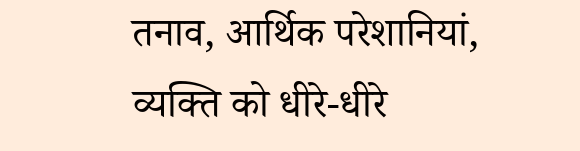तनाव, आर्थिक परेशानियां, व्यक्ति को धीरे-धीरे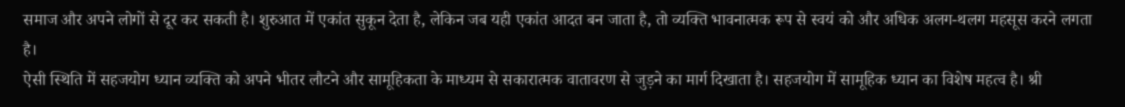समाज और अपने लोगों से दूर कर सकती है। शुरुआत में एकांत सुकून देता है, लेकिन जब यही एकांत आदत बन जाता है, तो व्यक्ति भावनात्मक रूप से स्वयं को और अधिक अलग-थलग महसूस करने लगता है।
ऐसी स्थिति में सहजयोग ध्यान व्यक्ति को अपने भीतर लौटने और सामूहिकता के माध्यम से सकारात्मक वातावरण से जुड़ने का मार्ग दिखाता है। सहजयोग में सामूहिक ध्यान का विशेष महत्व है। श्री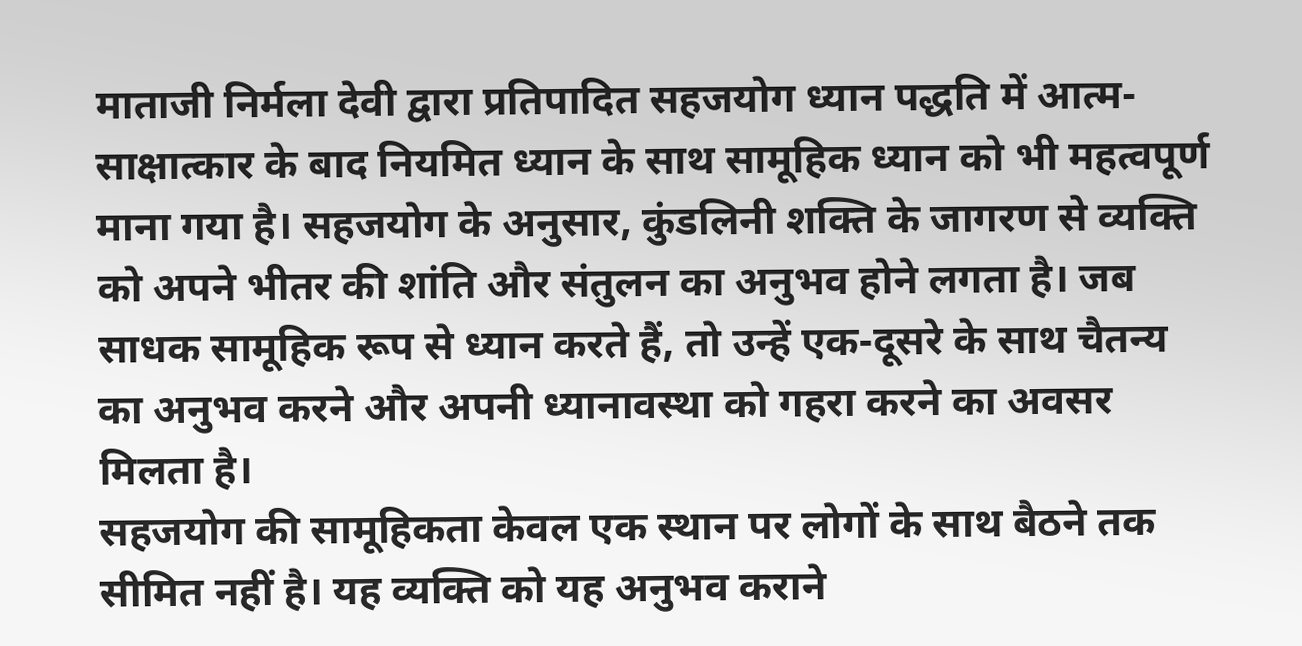माताजी निर्मला देवी द्वारा प्रतिपादित सहजयोग ध्यान पद्धति में आत्म-साक्षात्कार के बाद नियमित ध्यान के साथ सामूहिक ध्यान को भी महत्वपूर्ण माना गया है। सहजयोग के अनुसार, कुंडलिनी शक्ति के जागरण से व्यक्ति को अपने भीतर की शांति और संतुलन का अनुभव होने लगता है। जब साधक सामूहिक रूप से ध्यान करते हैं, तो उन्हें एक-दूसरे के साथ चैतन्य का अनुभव करने और अपनी ध्यानावस्था को गहरा करने का अवसर मिलता है।
सहजयोग की सामूहिकता केवल एक स्थान पर लोगों के साथ बैठने तक सीमित नहीं है। यह व्यक्ति को यह अनुभव कराने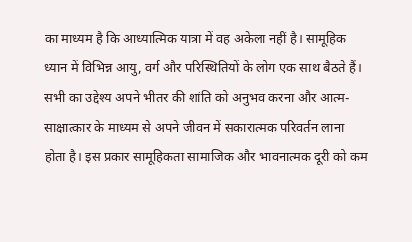का माध्यम है कि आध्यात्मिक यात्रा में वह अकेला नहीं है। सामूहिक ध्यान में विभिन्न आयु, वर्ग और परिस्थितियों के लोग एक साथ बैठते हैं। सभी का उद्देश्य अपने भीतर की शांति को अनुभव करना और आत्म-साक्षात्कार के माध्यम से अपने जीवन में सकारात्मक परिवर्तन लाना होता है। इस प्रकार सामूहिकता सामाजिक और भावनात्मक दूरी को कम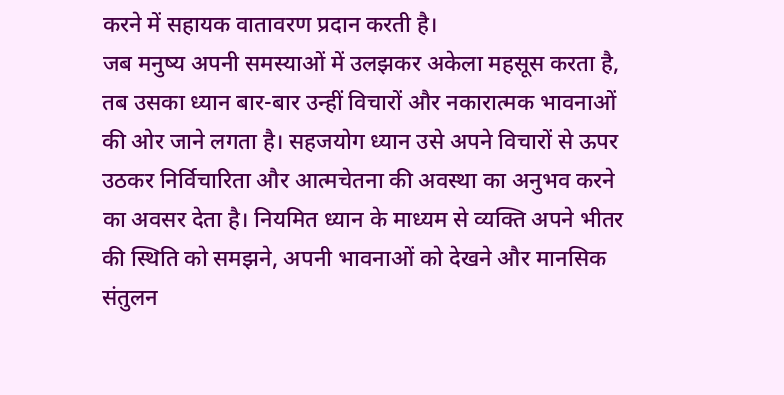करने में सहायक वातावरण प्रदान करती है।
जब मनुष्य अपनी समस्याओं में उलझकर अकेला महसूस करता है, तब उसका ध्यान बार-बार उन्हीं विचारों और नकारात्मक भावनाओं की ओर जाने लगता है। सहजयोग ध्यान उसे अपने विचारों से ऊपर उठकर निर्विचारिता और आत्मचेतना की अवस्था का अनुभव करने का अवसर देता है। नियमित ध्यान के माध्यम से व्यक्ति अपने भीतर की स्थिति को समझने, अपनी भावनाओं को देखने और मानसिक संतुलन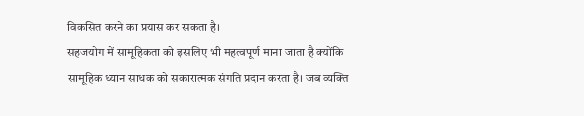विकसित करने का प्रयास कर सकता है।
सहजयोग में सामूहिकता को इसलिए भी महत्वपूर्ण माना जाता है क्योंकि सामूहिक ध्यान साधक को सकारात्मक संगति प्रदान करता है। जब व्यक्ति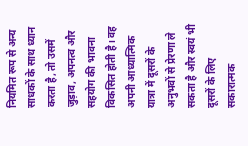नियमित रूप से अन्य साधकों के साथ ध्यान करता है, तो उसमें जुड़ाव, अपनत्व और सहयोग की भावना विकसित होती है। वह अपनी आध्यात्मिक यात्रा में दूसरों के अनुभवों से प्रेरणा ले सकता है और स्वयं भी दूसरों के लिए सकारात्मक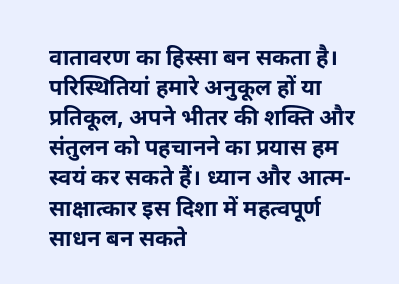वातावरण का हिस्सा बन सकता है।
परिस्थितियां हमारे अनुकूल हों या प्रतिकूल, अपने भीतर की शक्ति और संतुलन को पहचानने का प्रयास हम स्वयं कर सकते हैं। ध्यान और आत्म-साक्षात्कार इस दिशा में महत्वपूर्ण साधन बन सकते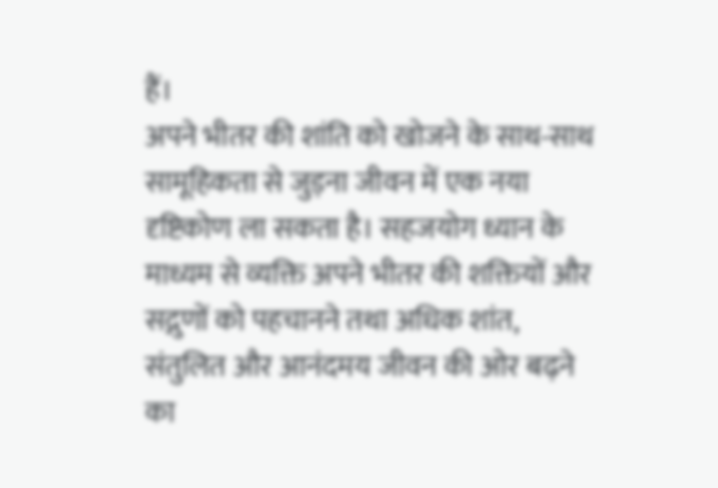हैं।
अपने भीतर की शांति को खोजने के साथ-साथ सामूहिकता से जुड़ना जीवन में एक नया दृष्टिकोण ला सकता है। सहजयोग ध्यान के माध्यम से व्यक्ति अपने भीतर की शक्तियों और सद्गुणों को पहचानने तथा अधिक शांत, संतुलित और आनंदमय जीवन की ओर बढ़ने का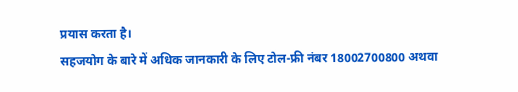प्रयास करता है।
सहजयोग के बारे में अधिक जानकारी के लिए टोल-फ्री नंबर 18002700800 अथवा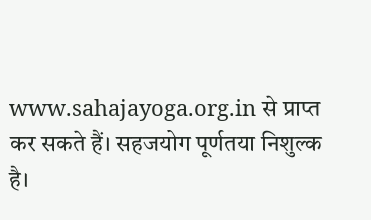www.sahajayoga.org.in से प्राप्त कर सकते हैं। सहजयोग पूर्णतया निशुल्क है।